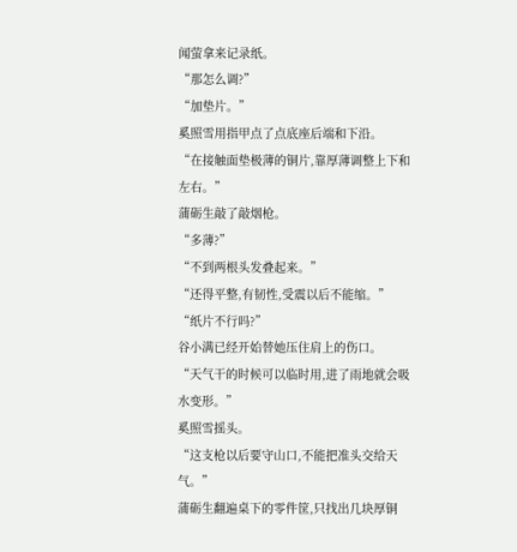闻萤拿来记录纸。
“那怎么调?”
“加垫片。”
奚照雪用指甲点了点底座后端和下沿。
“在接触面垫极薄的铜片,靠厚薄调整上下和左右。”
蒲砺生敲了敲烟枪。
“多薄?”
“不到两根头发叠起来。”
“还得平整,有韧性,受震以后不能缩。”
“纸片不行吗?”
谷小满已经开始替她压住肩上的伤口。
“天气干的时候可以临时用,进了雨地就会吸水变形。”
奚照雪摇头。
“这支枪以后要守山口,不能把准头交给天气。”
蒲砺生翻遍桌下的零件筐,只找出几块厚铜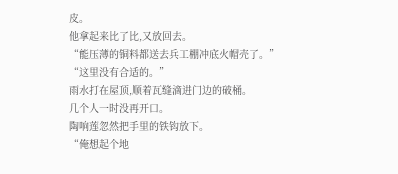皮。
他拿起来比了比,又放回去。
“能压薄的铜料都送去兵工棚冲底火帽壳了。”
“这里没有合适的。”
雨水打在屋顶,顺着瓦缝滴进门边的破桶。
几个人一时没再开口。
陶响莲忽然把手里的铁钩放下。
“俺想起个地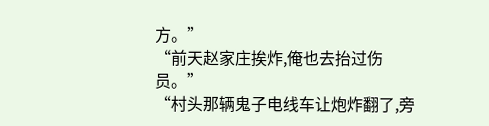方。”
“前天赵家庄挨炸,俺也去抬过伤员。”
“村头那辆鬼子电线车让炮炸翻了,旁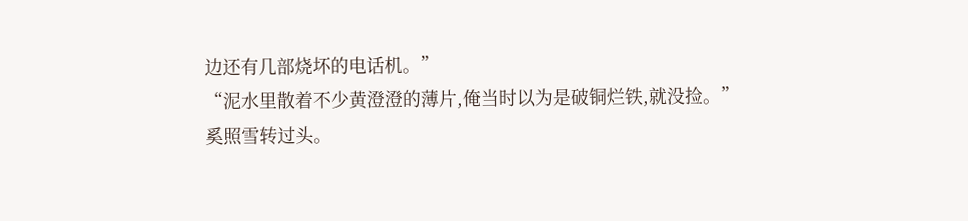边还有几部烧坏的电话机。”
“泥水里散着不少黄澄澄的薄片,俺当时以为是破铜烂铁,就没捡。”
奚照雪转过头。